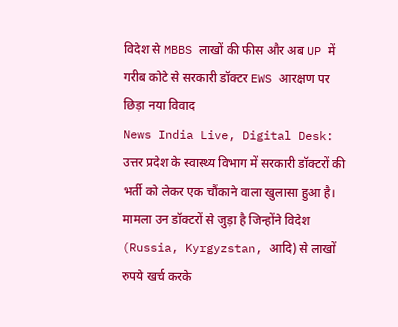विदेश से MBBS लाखों की फीस और अब UP में गरीब कोटे से सरकारी डॉक्टर EWS आरक्षण पर छिड़ा नया विवाद
News India Live, Digital Desk: उत्तर प्रदेश के स्वास्थ्य विभाग में सरकारी डॉक्टरों की भर्ती को लेकर एक चौंकाने वाला खुलासा हुआ है। मामला उन डॉक्टरों से जुड़ा है जिन्होंने विदेश (Russia, Kyrgyzstan, आदि) से लाखों रुपये खर्च करके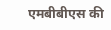एमबीबीएस की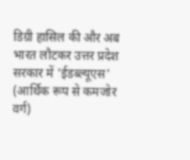डिग्री हासिल की और अब भारत लौटकर उत्तर प्रदेश सरकार में 'ईडब्ल्यूएस' (आर्थिक रूप से कमजोर वर्ग)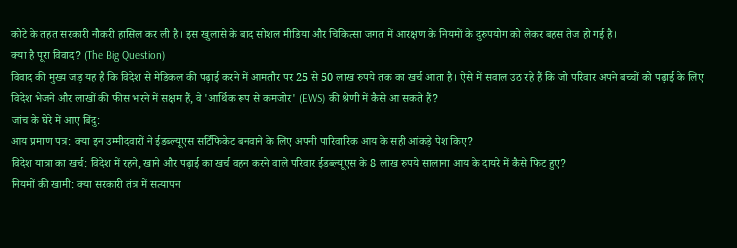कोटे के तहत सरकारी नौकरी हासिल कर ली है। इस खुलासे के बाद सोशल मीडिया और चिकित्सा जगत में आरक्षण के नियमों के दुरुपयोग को लेकर बहस तेज हो गई है।
क्या है पूरा विवाद? (The Big Question)
विवाद की मुख्य जड़ यह है कि विदेश से मेडिकल की पढ़ाई करने में आमतौर पर 25 से 50 लाख रुपये तक का खर्च आता है। ऐसे में सवाल उठ रहे हैं कि जो परिवार अपने बच्चों को पढ़ाई के लिए विदेश भेजने और लाखों की फीस भरने में सक्षम हैं, वे 'आर्थिक रूप से कमजोर' (EWS) की श्रेणी में कैसे आ सकते हैं?
जांच के घेरे में आए बिंदु:
आय प्रमाण पत्र: क्या इन उम्मीदवारों ने ईडब्ल्यूएस सर्टिफिकेट बनवाने के लिए अपनी पारिवारिक आय के सही आंकड़े पेश किए?
विदेश यात्रा का खर्च: विदेश में रहने, खाने और पढ़ाई का खर्च वहन करने वाले परिवार ईडब्ल्यूएस के 8 लाख रुपये सालाना आय के दायरे में कैसे फिट हुए?
नियमों की खामी: क्या सरकारी तंत्र में सत्यापन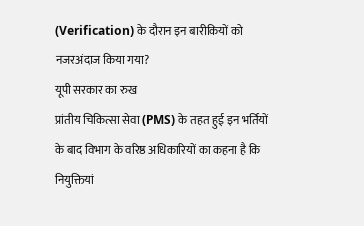(Verification) के दौरान इन बारीकियों को नजरअंदाज किया गया?
यूपी सरकार का रुख
प्रांतीय चिकित्सा सेवा (PMS) के तहत हुई इन भर्तियों के बाद विभाग के वरिष्ठ अधिकारियों का कहना है कि नियुक्तियां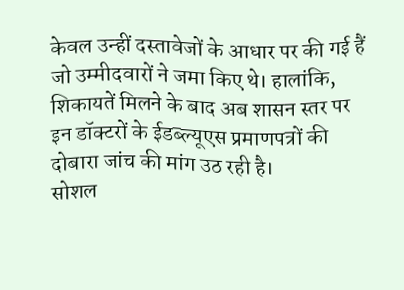केवल उन्हीं दस्तावेजों के आधार पर की गई हैं जो उम्मीदवारों ने जमा किए थे। हालांकि, शिकायतें मिलने के बाद अब शासन स्तर पर इन डॉक्टरों के ईडब्ल्यूएस प्रमाणपत्रों की दोबारा जांच की मांग उठ रही है।
सोशल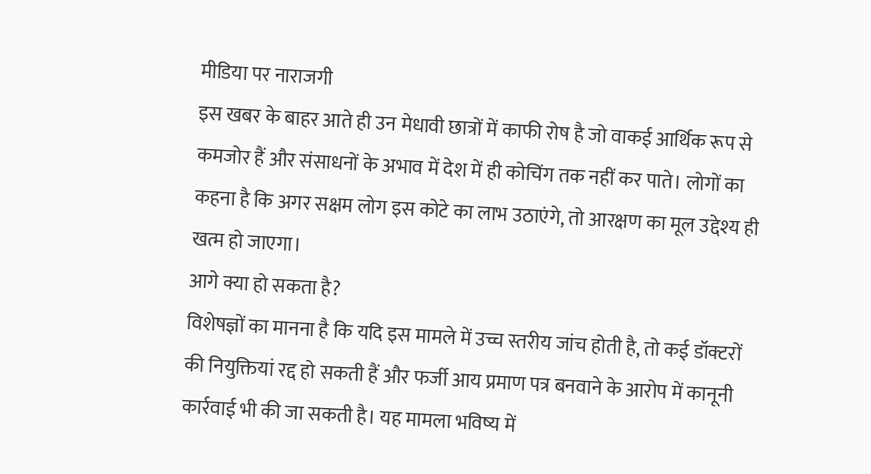मीडिया पर नाराजगी
इस खबर के बाहर आते ही उन मेधावी छात्रों में काफी रोष है जो वाकई आर्थिक रूप से कमजोर हैं और संसाधनों के अभाव में देश में ही कोचिंग तक नहीं कर पाते। लोगों का कहना है कि अगर सक्षम लोग इस कोटे का लाभ उठाएंगे, तो आरक्षण का मूल उद्देश्य ही खत्म हो जाएगा।
आगे क्या हो सकता है?
विशेषज्ञों का मानना है कि यदि इस मामले में उच्च स्तरीय जांच होती है, तो कई डॉक्टरों की नियुक्तियां रद्द हो सकती हैं और फर्जी आय प्रमाण पत्र बनवाने के आरोप में कानूनी कार्रवाई भी की जा सकती है। यह मामला भविष्य में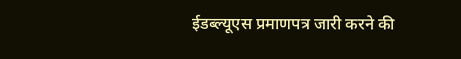ईडब्ल्यूएस प्रमाणपत्र जारी करने की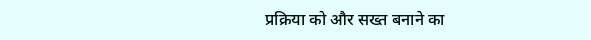प्रक्रिया को और सख्त बनाने का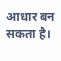आधार बन सकता है।